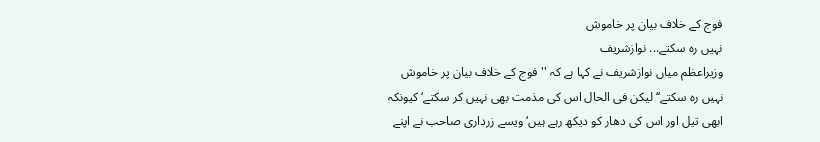فوج کے خلاف بیان پر خاموش
نہیں رہ سکتے... نوازشریف
وزیراعظم میاں نوازشریف نے کہا ہے کہ ''فوج کے خلاف بیان پر خاموش نہیں رہ سکتے‘‘ لیکن فی الحال اس کی مذمت بھی نہیں کر سکتے‘ کیونکہ ابھی تیل اور اس کی دھار کو دیکھ رہے ہیں‘ ویسے زرداری صاحب نے اپنے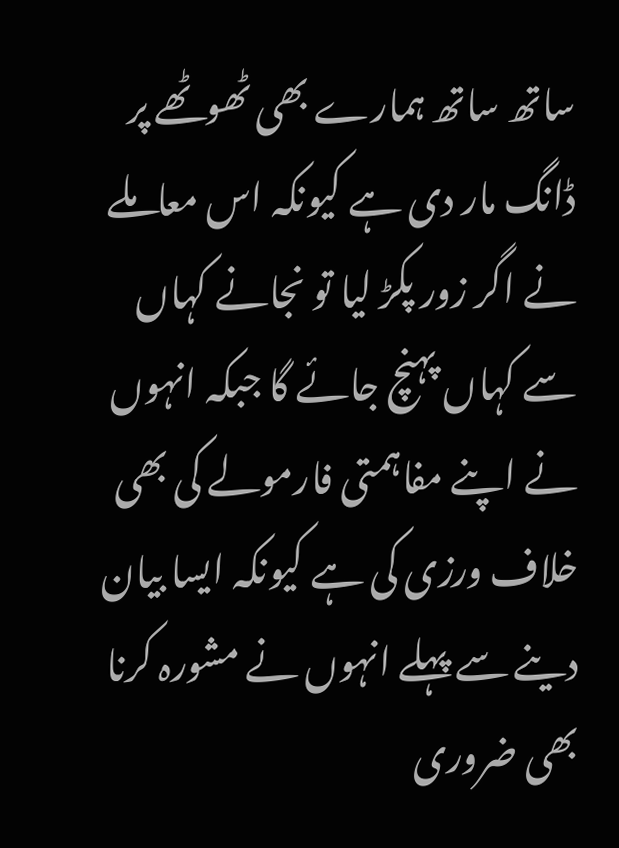ساتھ ساتھ ہمارے بھی ٹھوٹھے پر ڈانگ مار دی ہے کیونکہ اس معاملے نے اگر زور پکڑ لیا تو نجانے کہاں سے کہاں پہنچ جائے گا جبکہ انہوں نے اپنے مفاہمتی فارمولے کی بھی خلاف ورزی کی ہے کیونکہ ایسا بیان دینے سے پہلے انہوں نے مشورہ کرنا بھی ضروری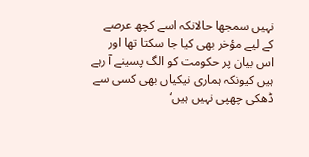نہیں سمجھا حالانکہ اسے کچھ عرصے کے لیے مؤخر بھی کیا جا سکتا تھا اور اس بیان پر حکومت کو الگ پسینے آ رہے ہیں کیونکہ ہماری نیکیاں بھی کسی سے ڈھکی چھپی نہیں ہیں‘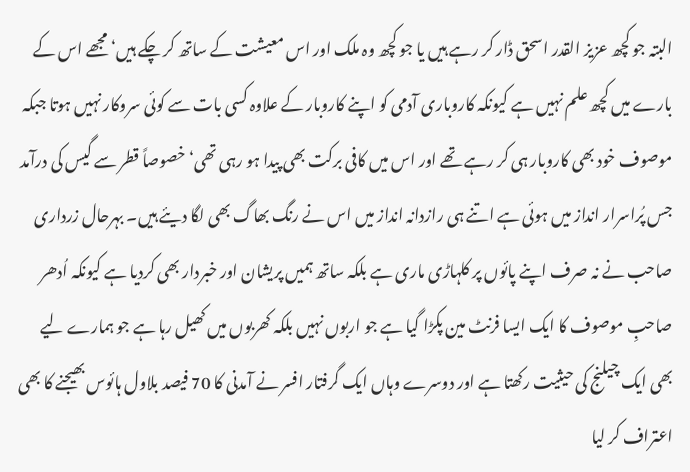البتہ جو کچھ عزیز القدر اسحق ڈار کر رہے ہیں یا جو کچھ وہ ملک اور اس معیشت کے ساتھ کر چکے ہیں‘ مجھے اس کے بارے میں کچھ علم نہیں ہے کیونکہ کاروباری آدمی کو اپنے کاروبار کے علاوہ کسی بات سے کوئی سروکار نہیں ہوتا جبکہ موصوف خود بھی کاروبار ہی کر رہے تھے اور اس میں کافی برکت بھی پیدا ہو رہی تھی‘ خصوصاً قطر سے گیس کی درآمد جس پُراسرار انداز میں ہوئی ہے اتنے ہی رازدانہ انداز میں اس نے رنگ بھاگ بھی لگا دیئے ہیں۔ بہرحال زرداری
صاحب نے نہ صرف اپنے پائوں پر کلہاڑی ماری ہے بلکہ ساتھ ہمیں پریشان اور خبردار بھی کردیا ہے کیونکہ اُدھر صاحبِ موصوف کا ایک ایسا فرنٹ مین پکڑا گیا ہے جو اربوں نہیں بلکہ کھربوں میں کھیل رہا ہے جو ہمارے لیے بھی ایک چیلنج کی حیثیت رکھتا ہے اور دوسرے وہاں ایک گرفتار افسر نے آمدنی کا 70 فیصد بلاول ہائوس بھیجنے کا بھی اعتراف کر لیا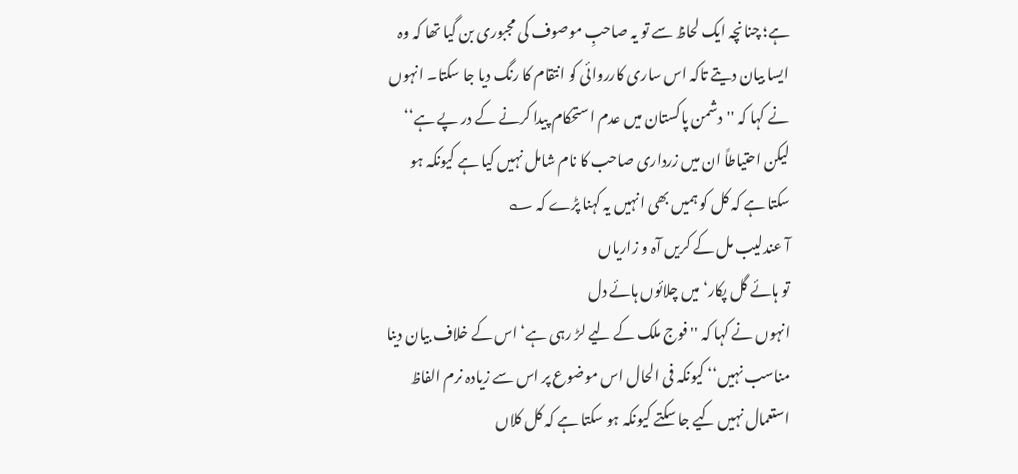ہے؛ چنانچہ ایک لحاظ سے تو یہ صاحبِ موصوف کی مجبوری بن گیا تھا کہ وہ ایسا بیان دیتے تاکہ اس ساری کارروائی کو انتقام کا رنگ دیا جا سکتا۔ انہوں نے کہا کہ ''دشمن پاکستان میں عدم استحکام پیدا کرنے کے در پے ہے‘‘ لیکن احتیاطاً ان میں زرداری صاحب کا نام شامل نہیں کیا ہے کیونکہ ہو سکتا ہے کہ کل کو ہمیں بھی انہیں یہ کہنا پڑے کہ ؎
آ عندلیب مل کے کریں آہ و زاریاں
تو ہائے گل پکار‘ میں چلائوں ہائے دل
انہوں نے کہا کہ ''فوج ملک کے لیے لڑ رہی ہے‘ اس کے خلاف بیان دینا مناسب نہیں‘‘ کیونکہ فی الحال اس موضوع پر اس سے زیادہ نرم الفاظ استعمال نہیں کیے جا سکتے کیونکہ ہو سکتا ہے کہ کل کلاں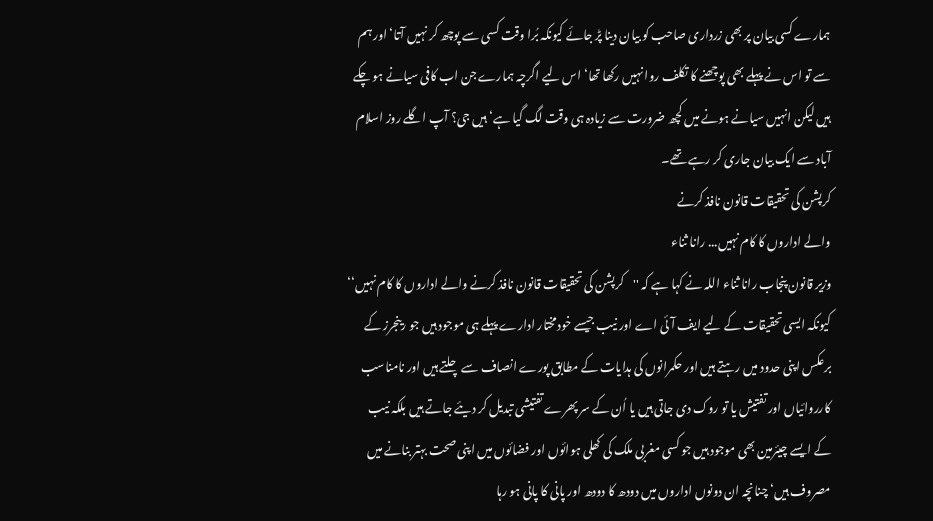ہمارے کسی بیان پر بھی زرداری صاحب کو بیان دینا پڑ جائے کیونکہ بُرا وقت کسی سے پوچھ کر نہیں آتا‘ اور ہم سے تو اس نے پہلے بھی پوچھنے کا تکلف روا نہیں رکھا تھا‘ اس لیے اگرچہ ہمارے جن اب کافی سیانے ہو چکے ہیں لیکن انہیں سیانے ہونے میں کچھ ضرورت سے زیادہ ہی وقت لگ گیا ہے‘ ہیں جی؟ آپ اگلے روز اسلام آباد سے ایک بیان جاری کر رہے تھے۔
کرپشن کی تحقیقات قانون نافذ کرنے
والے اداروں کا کام نہیں... رانا ثناء
وزیر قانون پنجاب رانا ثناء اللہ نے کہا ہے کہ ''کرپشن کی تحقیقات قانون نافذ کرنے والے اداروں کا کام نہیں‘‘ کیونکہ ایسی تحقیقات کے لیے ایف آئی اے اور نیب جیسے خودمختار ادارے پہلے ہی موجود ہیں جو رینجرز کے برعکس اپنی حدود میں رہتے ہیں اور حکمرانوں کی ہدایات کے مطابق پورے انصاف سے چلتے ہیں اور نامناسب کارروائیاں اور تفتیش یا تو روک دی جاتی ہیں یا اُن کے سر پھرے تفتیشی تبدیل کر دیئے جاتے ہیں بلکہ نیب کے ایسے چیئرمین بھی موجود ہیں جو کسی مغربی ملک کی کھلی ہوائوں اور فضائوں میں اپنی صحت بہتر بنانے میں مصروف ہیں‘ چنانچہ ان دونوں اداروں میں دودھ کا دودھ اور پانی کا پانی ہو رہا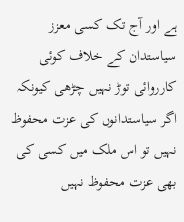ہے اور آج تک کسی معزز سیاستدان کے خلاف کوئی کارروائی توڑ نہیں چڑھی کیونکہ اگر سیاستدانوں کی عزت محفوظ نہیں تو اس ملک میں کسی کی بھی عزت محفوظ نہیں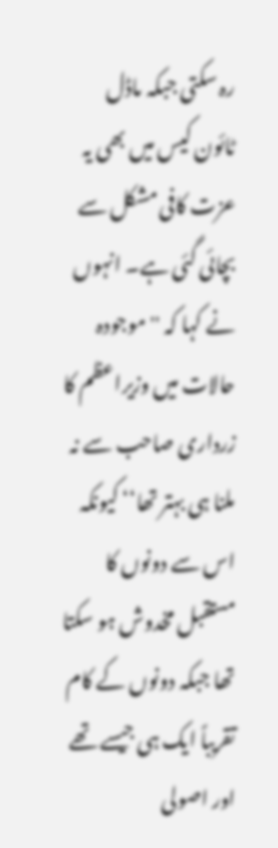رہ سکتی جبکہ ماڈل ٹائون کیس میں بھی یہ عزت کافی مشکل سے بچائی گئی ہے۔ انہوں نے کہا کہ ''موجودہ حالات میں وزیراعظم کا زرداری صاحب سے نہ ملنا ہی بہتر تھا‘‘ کیونکہ اس سے دونوں کا مستقبل مخدوش ہو سکتا تھا جبکہ دونوں کے کام تقریباً ایک ہی جیسے تھے اور اصولی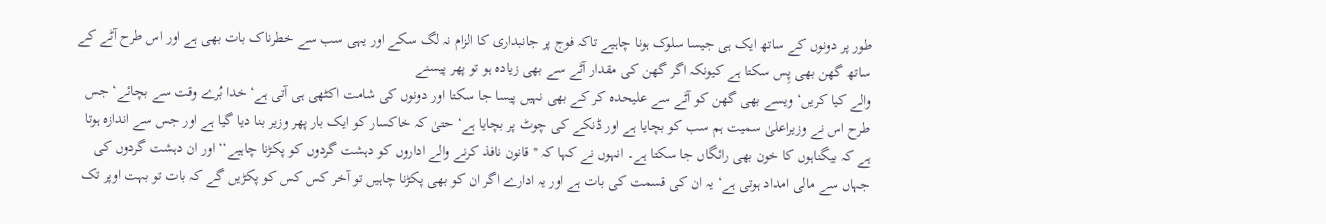طور پر دونوں کے ساتھ ایک ہی جیسا سلوک ہونا چاہیے تاکہ فوج پر جانبداری کا الزام نہ لگ سکے اور یہی سب سے خطرناک بات بھی ہے اور اس طرح آٹے کے ساتھ گھن بھی پِس سکتا ہے کیونکہ اگر گھن کی مقدار آٹے سے بھی زیادہ ہو تو پھر پیسنے
والے کیا کریں‘ ویسے بھی گھن کو آٹے سے علیحدہ کر کے بھی نہیں پیسا جا سکتا اور دونوں کی شامت اکٹھی ہی آتی ہے‘ خدا بُرے وقت سے بچائے‘ جس طرح اس نے وزیراعلیٰ سمیت ہم سب کو بچایا ہے اور ڈنکے کی چوٹ پر بچایا ہے‘ حتیٰ کہ خاکسار کو ایک بار پھر وزیر بنا دیا گیا ہے اور جس سے اندازہ ہوتا ہے کہ بیگناہوں کا خون بھی رائگاں جا سکتا ہے۔ انہوں نے کہا کہ ''قانون نافذ کرنے والے اداروں کو دہشت گردوں کو پکڑنا چاہیے‘‘ اور ان دہشت گردوں کی جہاں سے مالی امداد ہوتی ہے‘ یہ ان کی قسمت کی بات ہے اور یہ ادارے اگر ان کو بھی پکڑنا چاہیں تو آخر کس کس کو پکڑیں گے کہ بات تو بہت اوپر تک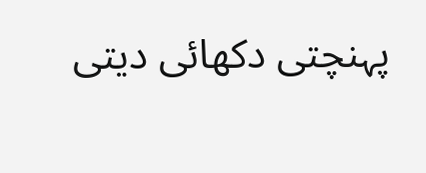پہنچتی دکھائی دیتی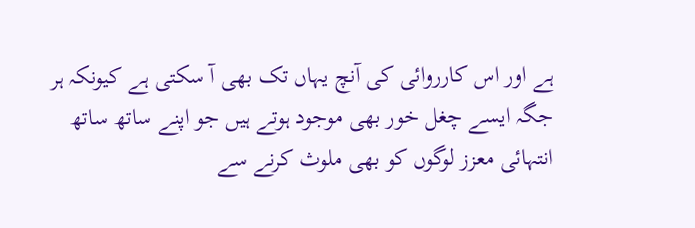ہے اور اس کارروائی کی آنچ یہاں تک بھی آ سکتی ہے کیونکہ ہر جگہ ایسے چغل خور بھی موجود ہوتے ہیں جو اپنے ساتھ ساتھ انتہائی معزز لوگوں کو بھی ملوث کرنے سے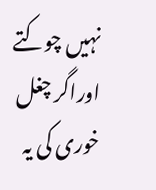نہیں چوکتے اوراگر چغل خوری کی یہ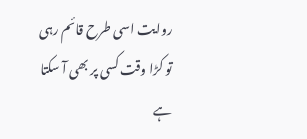روایت اسی طرح قائم رہی تو کڑا وقت کسی پر بھی آ سکتا ہے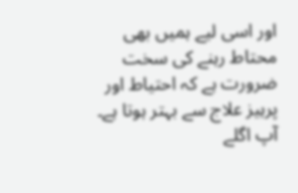اور اسی لیے ہمیں بھی محتاط رہنے کی سخت ضرورت ہے کہ احتیاط اور پرہیز علاج سے بہتر ہوتا ہے۔ آپ اگلے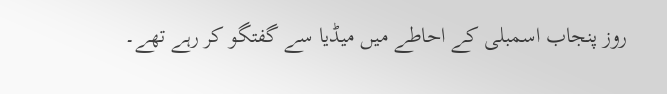روز پنجاب اسمبلی کے احاطے میں میڈیا سے گفتگو کر رہے تھے۔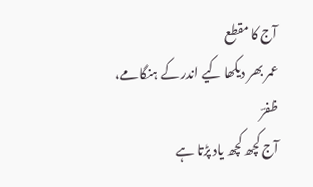آج کا مقطع
عمر بھر دیکھا کیے اندر کے ہنگامے، ظفرؔ
آج کچھ کچھ یاد پڑتا ہے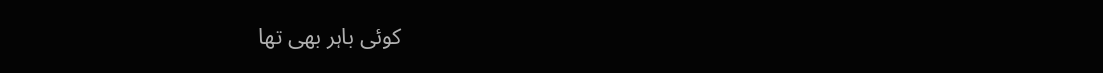کوئی باہر بھی تھا